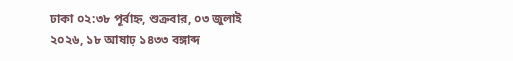ঢাকা ০২:৩৮ পূর্বাহ্ন, শুক্রবার, ০৩ জুলাই ২০২৬, ১৮ আষাঢ় ১৪৩৩ বঙ্গাব্দ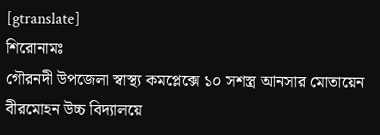[gtranslate]
শিরোনামঃ
গৌরনদী উপজেলা স্বাস্থ্য কমপ্লেক্সে ১০ সশস্ত্র আনসার মোতায়েন বীরমোহন উচ্চ বিদ্যালয়ে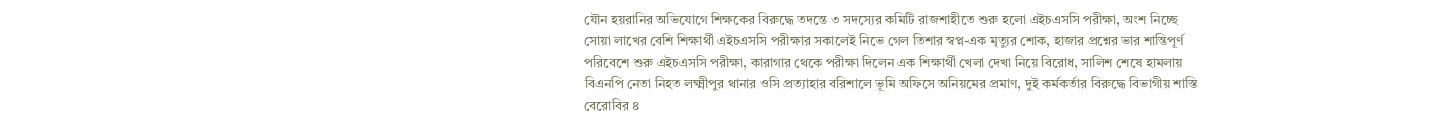যৌন হয়রানির অভিযোগে শিক্ষকের বিরুদ্ধে তদন্তে ৩ সদস্যের কমিটি রাজশাহীতে শুরু হলো এইচএসসি পরীক্ষা, অংশ নিচ্ছে সোয়া লাখের বেশি শিক্ষার্থী এইচএসসি পরীক্ষার সকালেই নিভে গেল তিশার স্বপ্ন-এক মৃত্যুর শোক, হাজার প্রশ্নের ভার শান্তিপূর্ণ পরিবেশে শুরু এইচএসসি পরীক্ষা, কারাগার থেকে পরীক্ষা দিলেন এক শিক্ষার্থী খেলা দেখা নিয়ে বিরোধ, সালিশ শেষে হামলায় বিএনপি নেতা নিহত লক্ষ্মীপুর থানার ওসি প্রত্যাহার বরিশালে ভূমি অফিসে অনিয়মের প্রমাণ, দুই কর্মকর্তার বিরুদ্ধে বিভাগীয় শাস্তি বেরোবির ৪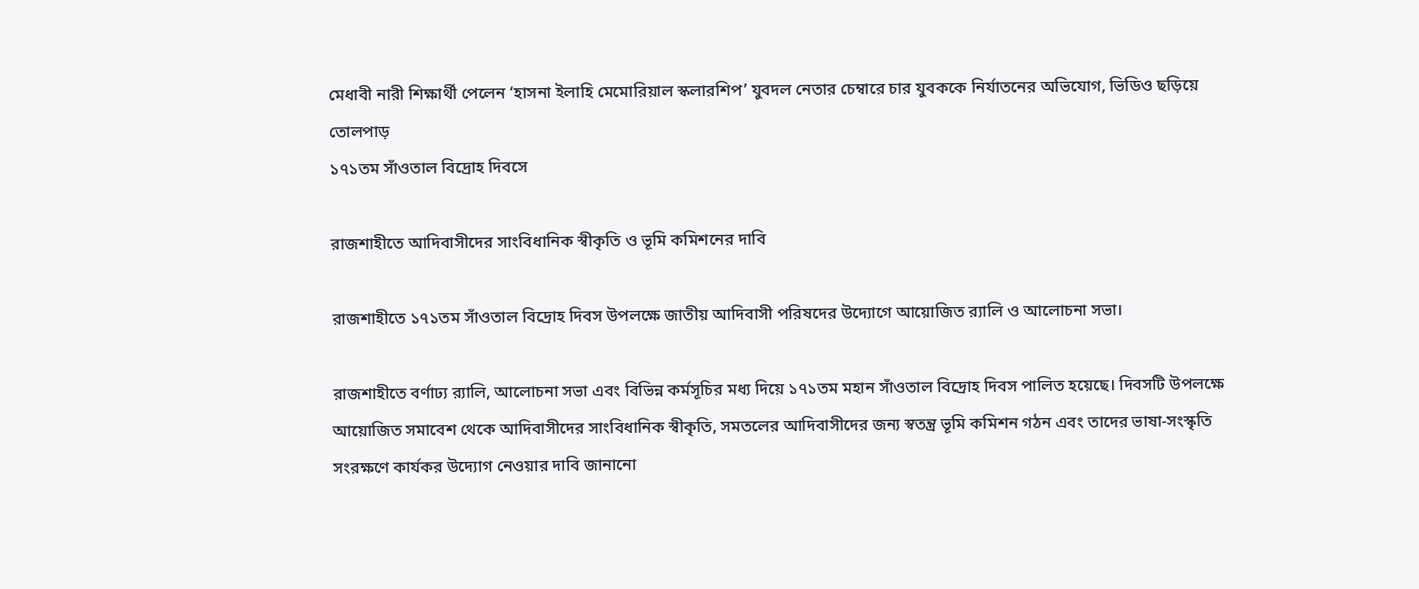মেধাবী নারী শিক্ষার্থী পেলেন ‘হাসনা ইলাহি মেমোরিয়াল স্কলারশিপ’ যুবদল নেতার চেম্বারে চার যুবককে নির্যাতনের অভিযোগ, ভিডিও ছড়িয়ে তোলপাড়
১৭১তম সাঁওতাল বিদ্রোহ দিবসে

রাজশাহীতে আদিবাসীদের সাংবিধানিক স্বীকৃতি ও ভূমি কমিশনের দাবি

রাজশাহীতে ১৭১তম সাঁওতাল বিদ্রোহ দিবস উপলক্ষে জাতীয় আদিবাসী পরিষদের উদ্যোগে আয়োজিত র‍্যালি ও আলোচনা সভা।

রাজশাহীতে বর্ণাঢ্য র‍্যালি, আলোচনা সভা এবং বিভিন্ন কর্মসূচির মধ্য দিয়ে ১৭১তম মহান সাঁওতাল বিদ্রোহ দিবস পালিত হয়েছে। দিবসটি উপলক্ষে আয়োজিত সমাবেশ থেকে আদিবাসীদের সাংবিধানিক স্বীকৃতি, সমতলের আদিবাসীদের জন্য স্বতন্ত্র ভূমি কমিশন গঠন এবং তাদের ভাষা-সংস্কৃতি সংরক্ষণে কার্যকর উদ্যোগ নেওয়ার দাবি জানানো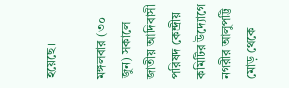হয়েছে।

মঙ্গলবার (৩০ জুন) সকালে জাতীয় আদিবাসী পরিষদ কেন্দ্রীয় কমিটির উদ্যোগে নগরীর আলুপট্টি মোড় থেকে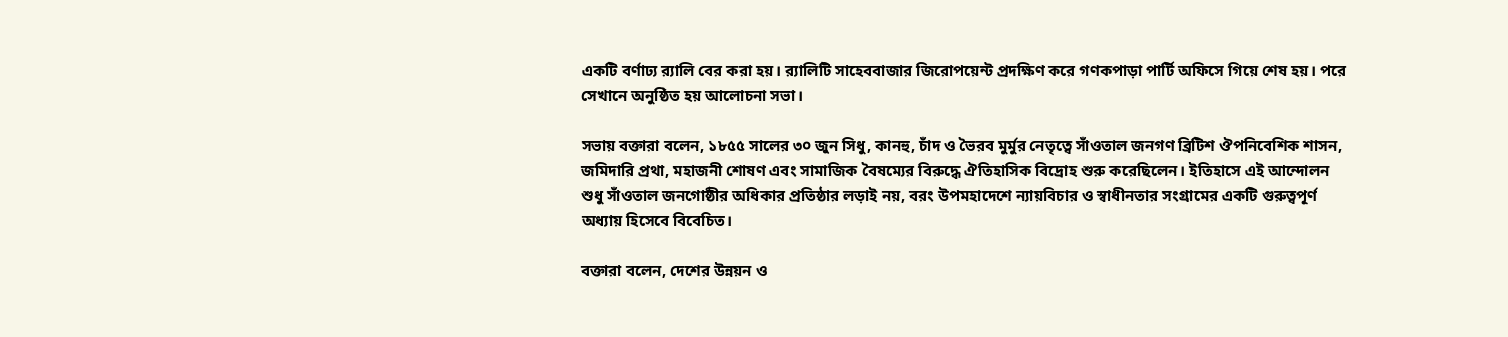একটি বর্ণাঢ্য র‍্যালি বের করা হয়। র‍্যালিটি সাহেববাজার জিরোপয়েন্ট প্রদক্ষিণ করে গণকপাড়া পার্টি অফিসে গিয়ে শেষ হয়। পরে সেখানে অনুষ্ঠিত হয় আলোচনা সভা।

সভায় বক্তারা বলেন, ১৮৫৫ সালের ৩০ জুন সিধু, কানহু, চাঁদ ও ভৈরব মুর্মুর নেতৃত্বে সাঁওতাল জনগণ ব্রিটিশ ঔপনিবেশিক শাসন, জমিদারি প্রথা, মহাজনী শোষণ এবং সামাজিক বৈষম্যের বিরুদ্ধে ঐতিহাসিক বিদ্রোহ শুরু করেছিলেন। ইতিহাসে এই আন্দোলন শুধু সাঁওতাল জনগোষ্ঠীর অধিকার প্রতিষ্ঠার লড়াই নয়, বরং উপমহাদেশে ন্যায়বিচার ও স্বাধীনতার সংগ্রামের একটি গুরুত্বপূর্ণ অধ্যায় হিসেবে বিবেচিত।

বক্তারা বলেন, দেশের উন্নয়ন ও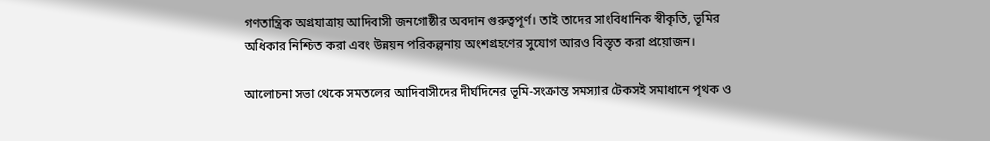গণতান্ত্রিক অগ্রযাত্রায় আদিবাসী জনগোষ্ঠীর অবদান গুরুত্বপূর্ণ। তাই তাদের সাংবিধানিক স্বীকৃতি, ভূমির অধিকার নিশ্চিত করা এবং উন্নয়ন পরিকল্পনায় অংশগ্রহণের সুযোগ আরও বিস্তৃত করা প্রয়োজন।

আলোচনা সভা থেকে সমতলের আদিবাসীদের দীর্ঘদিনের ভূমি-সংক্রান্ত সমস্যার টেকসই সমাধানে পৃথক ও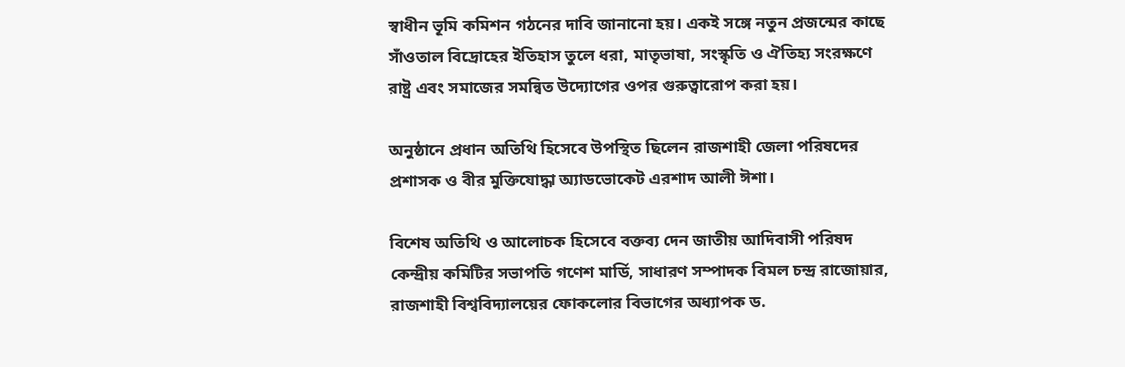স্বাধীন ভূমি কমিশন গঠনের দাবি জানানো হয়। একই সঙ্গে নতুন প্রজন্মের কাছে সাঁওতাল বিদ্রোহের ইতিহাস তুলে ধরা, মাতৃভাষা, সংস্কৃতি ও ঐতিহ্য সংরক্ষণে রাষ্ট্র এবং সমাজের সমন্বিত উদ্যোগের ওপর গুরুত্বারোপ করা হয়।

অনুষ্ঠানে প্রধান অতিথি হিসেবে উপস্থিত ছিলেন রাজশাহী জেলা পরিষদের প্রশাসক ও বীর মুক্তিযোদ্ধা অ্যাডভোকেট এরশাদ আলী ঈশা।

বিশেষ অতিথি ও আলোচক হিসেবে বক্তব্য দেন জাতীয় আদিবাসী পরিষদ কেন্দ্রীয় কমিটির সভাপতি গণেশ মার্ডি, সাধারণ সম্পাদক বিমল চন্দ্র রাজোয়ার, রাজশাহী বিশ্ববিদ্যালয়ের ফোকলোর বিভাগের অধ্যাপক ড.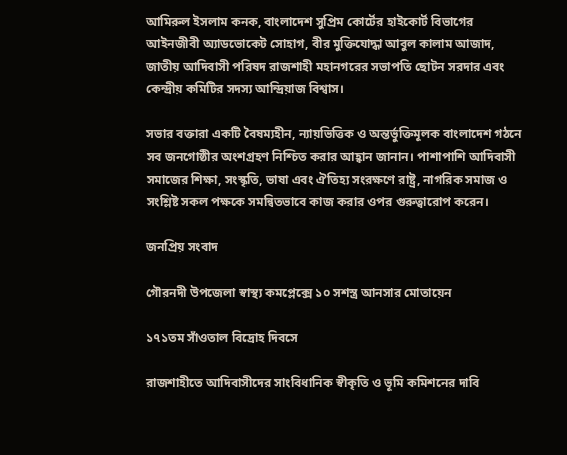আমিরুল ইসলাম কনক, বাংলাদেশ সুপ্রিম কোর্টের হাইকোর্ট বিভাগের আইনজীবী অ্যাডভোকেট সোহাগ, বীর মুক্তিযোদ্ধা আবুল কালাম আজাদ, জাতীয় আদিবাসী পরিষদ রাজশাহী মহানগরের সভাপতি ছোটন সরদার এবং কেন্দ্রীয় কমিটির সদস্য আন্দ্রিয়াজ বিশ্বাস।

সভার বক্তারা একটি বৈষম্যহীন, ন্যায়ভিত্তিক ও অন্তর্ভুক্তিমূলক বাংলাদেশ গঠনে সব জনগোষ্ঠীর অংশগ্রহণ নিশ্চিত করার আহ্বান জানান। পাশাপাশি আদিবাসী সমাজের শিক্ষা, সংস্কৃতি, ভাষা এবং ঐতিহ্য সংরক্ষণে রাষ্ট্র, নাগরিক সমাজ ও সংশ্লিষ্ট সকল পক্ষকে সমন্বিতভাবে কাজ করার ওপর গুরুত্বারোপ করেন।

জনপ্রিয় সংবাদ

গৌরনদী উপজেলা স্বাস্থ্য কমপ্লেক্সে ১০ সশস্ত্র আনসার মোতায়েন

১৭১তম সাঁওতাল বিদ্রোহ দিবসে

রাজশাহীতে আদিবাসীদের সাংবিধানিক স্বীকৃতি ও ভূমি কমিশনের দাবি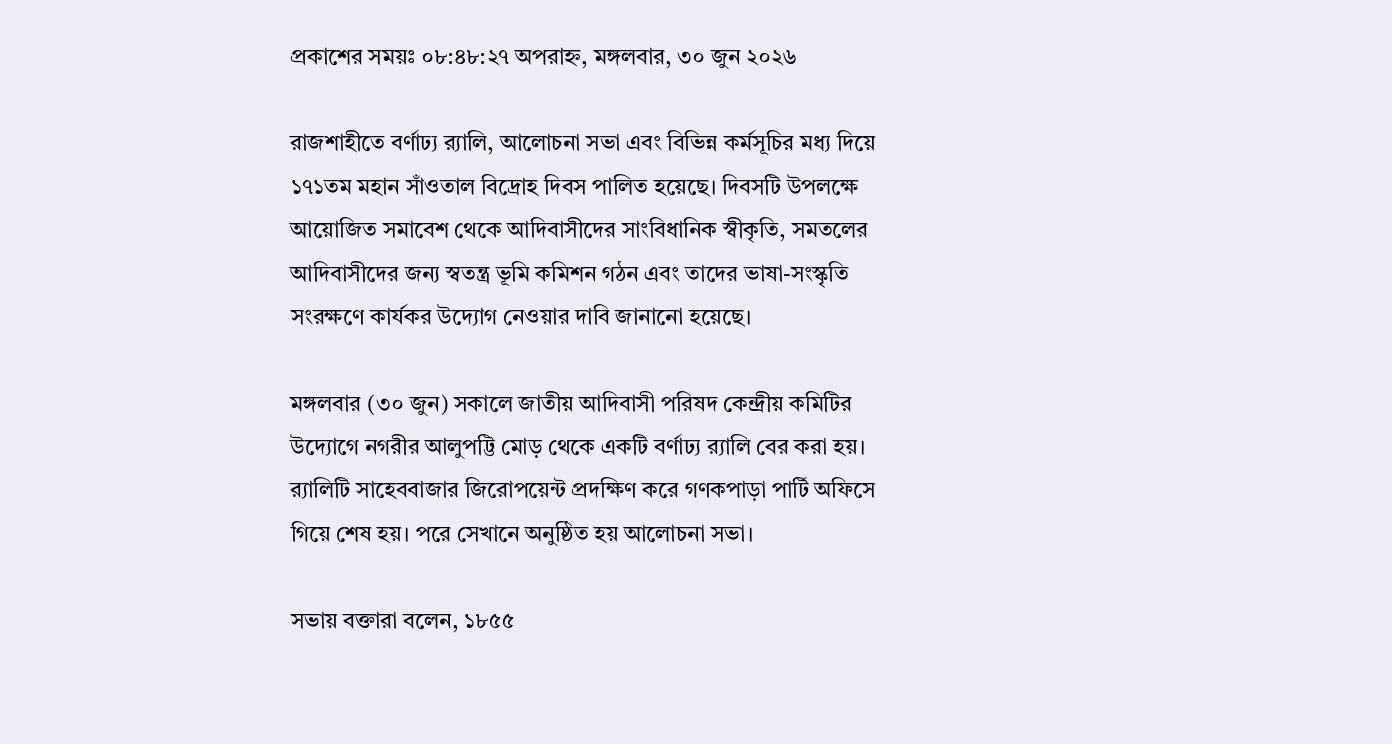প্রকাশের সময়ঃ ০৮:৪৮:২৭ অপরাহ্ন, মঙ্গলবার, ৩০ জুন ২০২৬

রাজশাহীতে বর্ণাঢ্য র‍্যালি, আলোচনা সভা এবং বিভিন্ন কর্মসূচির মধ্য দিয়ে ১৭১তম মহান সাঁওতাল বিদ্রোহ দিবস পালিত হয়েছে। দিবসটি উপলক্ষে আয়োজিত সমাবেশ থেকে আদিবাসীদের সাংবিধানিক স্বীকৃতি, সমতলের আদিবাসীদের জন্য স্বতন্ত্র ভূমি কমিশন গঠন এবং তাদের ভাষা-সংস্কৃতি সংরক্ষণে কার্যকর উদ্যোগ নেওয়ার দাবি জানানো হয়েছে।

মঙ্গলবার (৩০ জুন) সকালে জাতীয় আদিবাসী পরিষদ কেন্দ্রীয় কমিটির উদ্যোগে নগরীর আলুপট্টি মোড় থেকে একটি বর্ণাঢ্য র‍্যালি বের করা হয়। র‍্যালিটি সাহেববাজার জিরোপয়েন্ট প্রদক্ষিণ করে গণকপাড়া পার্টি অফিসে গিয়ে শেষ হয়। পরে সেখানে অনুষ্ঠিত হয় আলোচনা সভা।

সভায় বক্তারা বলেন, ১৮৫৫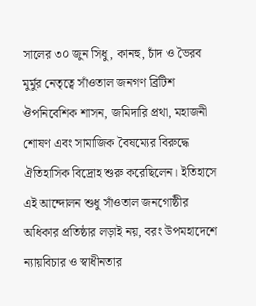সালের ৩০ জুন সিধু, কানহু, চাঁদ ও ভৈরব মুর্মুর নেতৃত্বে সাঁওতাল জনগণ ব্রিটিশ ঔপনিবেশিক শাসন, জমিদারি প্রথা, মহাজনী শোষণ এবং সামাজিক বৈষম্যের বিরুদ্ধে ঐতিহাসিক বিদ্রোহ শুরু করেছিলেন। ইতিহাসে এই আন্দোলন শুধু সাঁওতাল জনগোষ্ঠীর অধিকার প্রতিষ্ঠার লড়াই নয়, বরং উপমহাদেশে ন্যায়বিচার ও স্বাধীনতার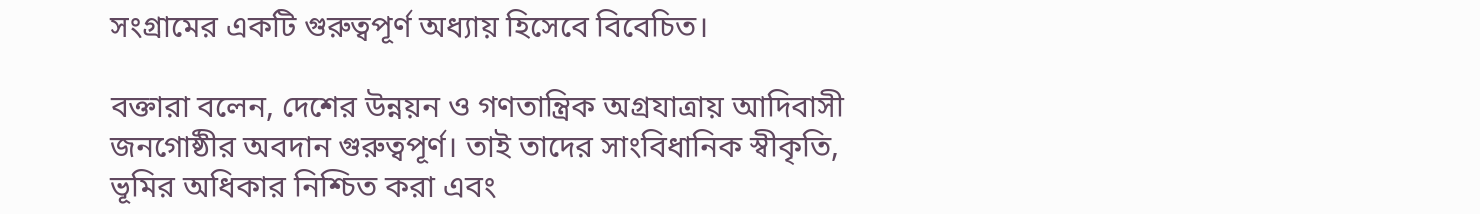সংগ্রামের একটি গুরুত্বপূর্ণ অধ্যায় হিসেবে বিবেচিত।

বক্তারা বলেন, দেশের উন্নয়ন ও গণতান্ত্রিক অগ্রযাত্রায় আদিবাসী জনগোষ্ঠীর অবদান গুরুত্বপূর্ণ। তাই তাদের সাংবিধানিক স্বীকৃতি, ভূমির অধিকার নিশ্চিত করা এবং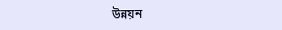উন্নয়ন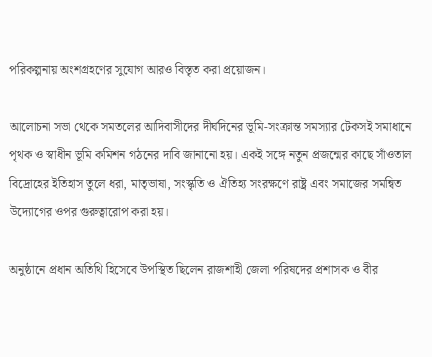পরিকল্পনায় অংশগ্রহণের সুযোগ আরও বিস্তৃত করা প্রয়োজন।

আলোচনা সভা থেকে সমতলের আদিবাসীদের দীর্ঘদিনের ভূমি-সংক্রান্ত সমস্যার টেকসই সমাধানে পৃথক ও স্বাধীন ভূমি কমিশন গঠনের দাবি জানানো হয়। একই সঙ্গে নতুন প্রজন্মের কাছে সাঁওতাল বিদ্রোহের ইতিহাস তুলে ধরা, মাতৃভাষা, সংস্কৃতি ও ঐতিহ্য সংরক্ষণে রাষ্ট্র এবং সমাজের সমন্বিত উদ্যোগের ওপর গুরুত্বারোপ করা হয়।

অনুষ্ঠানে প্রধান অতিথি হিসেবে উপস্থিত ছিলেন রাজশাহী জেলা পরিষদের প্রশাসক ও বীর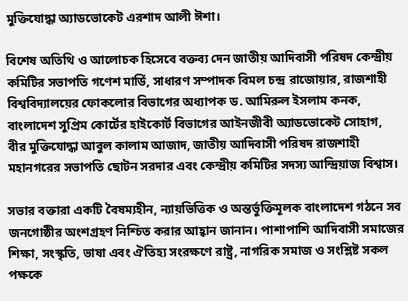মুক্তিযোদ্ধা অ্যাডভোকেট এরশাদ আলী ঈশা।

বিশেষ অতিথি ও আলোচক হিসেবে বক্তব্য দেন জাতীয় আদিবাসী পরিষদ কেন্দ্রীয় কমিটির সভাপতি গণেশ মার্ডি, সাধারণ সম্পাদক বিমল চন্দ্র রাজোয়ার, রাজশাহী বিশ্ববিদ্যালয়ের ফোকলোর বিভাগের অধ্যাপক ড. আমিরুল ইসলাম কনক, বাংলাদেশ সুপ্রিম কোর্টের হাইকোর্ট বিভাগের আইনজীবী অ্যাডভোকেট সোহাগ, বীর মুক্তিযোদ্ধা আবুল কালাম আজাদ, জাতীয় আদিবাসী পরিষদ রাজশাহী মহানগরের সভাপতি ছোটন সরদার এবং কেন্দ্রীয় কমিটির সদস্য আন্দ্রিয়াজ বিশ্বাস।

সভার বক্তারা একটি বৈষম্যহীন, ন্যায়ভিত্তিক ও অন্তর্ভুক্তিমূলক বাংলাদেশ গঠনে সব জনগোষ্ঠীর অংশগ্রহণ নিশ্চিত করার আহ্বান জানান। পাশাপাশি আদিবাসী সমাজের শিক্ষা, সংস্কৃতি, ভাষা এবং ঐতিহ্য সংরক্ষণে রাষ্ট্র, নাগরিক সমাজ ও সংশ্লিষ্ট সকল পক্ষকে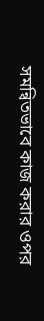সমন্বিতভাবে কাজ করার ওপর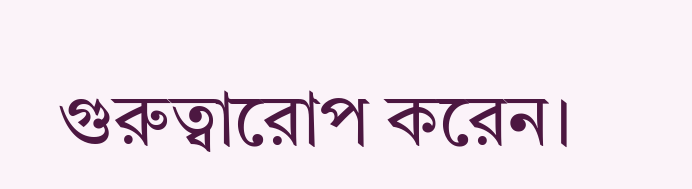গুরুত্বারোপ করেন।